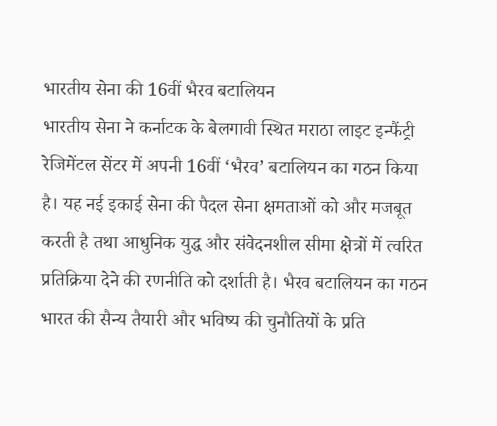भारतीय सेना की 16वीं भैरव बटालियन
भारतीय सेना ने कर्नाटक के बेलगावी स्थित मराठा लाइट इन्फैंट्री रेजिमेंटल सेंटर में अपनी 16वीं ‘भैरव’ बटालियन का गठन किया है। यह नई इकाई सेना की पैदल सेना क्षमताओं को और मजबूत करती है तथा आधुनिक युद्ध और संवेदनशील सीमा क्षेत्रों में त्वरित प्रतिक्रिया देने की रणनीति को दर्शाती है। भैरव बटालियन का गठन भारत की सैन्य तैयारी और भविष्य की चुनौतियों के प्रति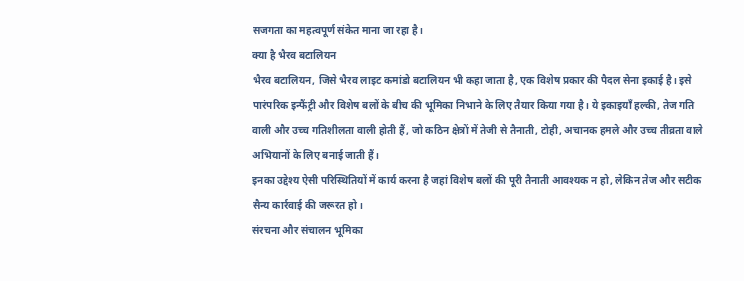सजगता का महत्वपूर्ण संकेत माना जा रहा है।
क्या है भैरव बटालियन
भैरव बटालियन, जिसे भैरव लाइट कमांडो बटालियन भी कहा जाता है, एक विशेष प्रकार की पैदल सेना इकाई है। इसे पारंपरिक इन्फैंट्री और विशेष बलों के बीच की भूमिका निभाने के लिए तैयार किया गया है। ये इकाइयाँ हल्की, तेज गति वाली और उच्च गतिशीलता वाली होती हैं, जो कठिन क्षेत्रों में तेजी से तैनाती, टोही, अचानक हमले और उच्च तीव्रता वाले अभियानों के लिए बनाई जाती हैं।
इनका उद्देश्य ऐसी परिस्थितियों में कार्य करना है जहां विशेष बलों की पूरी तैनाती आवश्यक न हो, लेकिन तेज और सटीक सैन्य कार्रवाई की जरूरत हो।
संरचना और संचालन भूमिका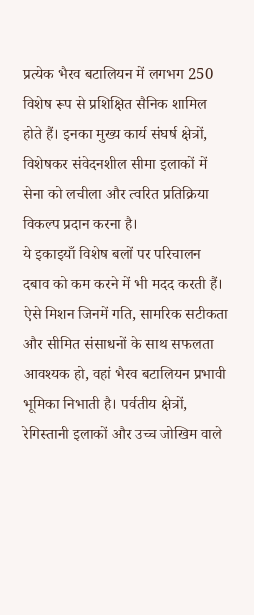प्रत्येक भैरव बटालियन में लगभग 250 विशेष रूप से प्रशिक्षित सैनिक शामिल होते हैं। इनका मुख्य कार्य संघर्ष क्षेत्रों, विशेषकर संवेदनशील सीमा इलाकों में सेना को लचीला और त्वरित प्रतिक्रिया विकल्प प्रदान करना है।
ये इकाइयाँ विशेष बलों पर परिचालन दबाव को कम करने में भी मदद करती हैं। ऐसे मिशन जिनमें गति, सामरिक सटीकता और सीमित संसाधनों के साथ सफलता आवश्यक हो, वहां भैरव बटालियन प्रभावी भूमिका निभाती है। पर्वतीय क्षेत्रों, रेगिस्तानी इलाकों और उच्च जोखिम वाले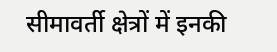सीमावर्ती क्षेत्रों में इनकी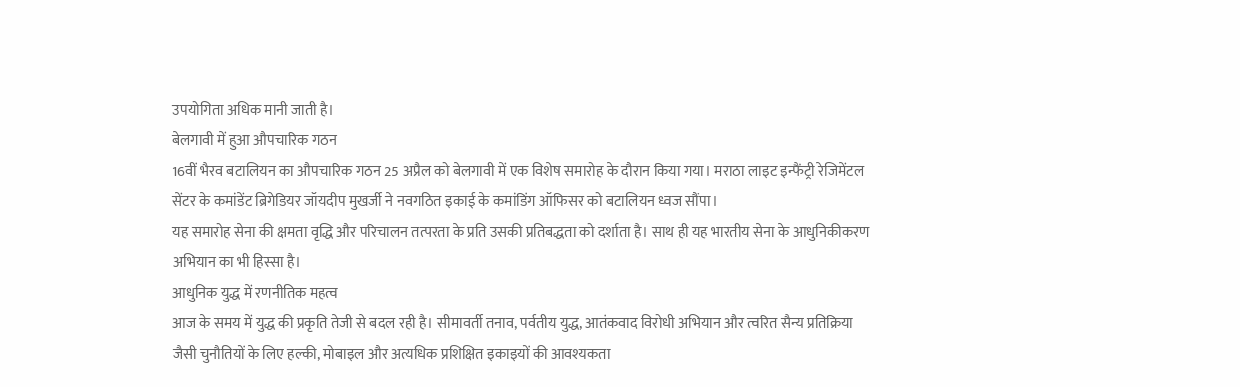उपयोगिता अधिक मानी जाती है।
बेलगावी में हुआ औपचारिक गठन
16वीं भैरव बटालियन का औपचारिक गठन 25 अप्रैल को बेलगावी में एक विशेष समारोह के दौरान किया गया। मराठा लाइट इन्फैंट्री रेजिमेंटल सेंटर के कमांडेंट ब्रिगेडियर जॉयदीप मुखर्जी ने नवगठित इकाई के कमांडिंग ऑफिसर को बटालियन ध्वज सौंपा।
यह समारोह सेना की क्षमता वृद्धि और परिचालन तत्परता के प्रति उसकी प्रतिबद्धता को दर्शाता है। साथ ही यह भारतीय सेना के आधुनिकीकरण अभियान का भी हिस्सा है।
आधुनिक युद्ध में रणनीतिक महत्व
आज के समय में युद्ध की प्रकृति तेजी से बदल रही है। सीमावर्ती तनाव, पर्वतीय युद्ध, आतंकवाद विरोधी अभियान और त्वरित सैन्य प्रतिक्रिया जैसी चुनौतियों के लिए हल्की, मोबाइल और अत्यधिक प्रशिक्षित इकाइयों की आवश्यकता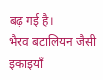बढ़ गई है।
भैरव बटालियन जैसी इकाइयाँ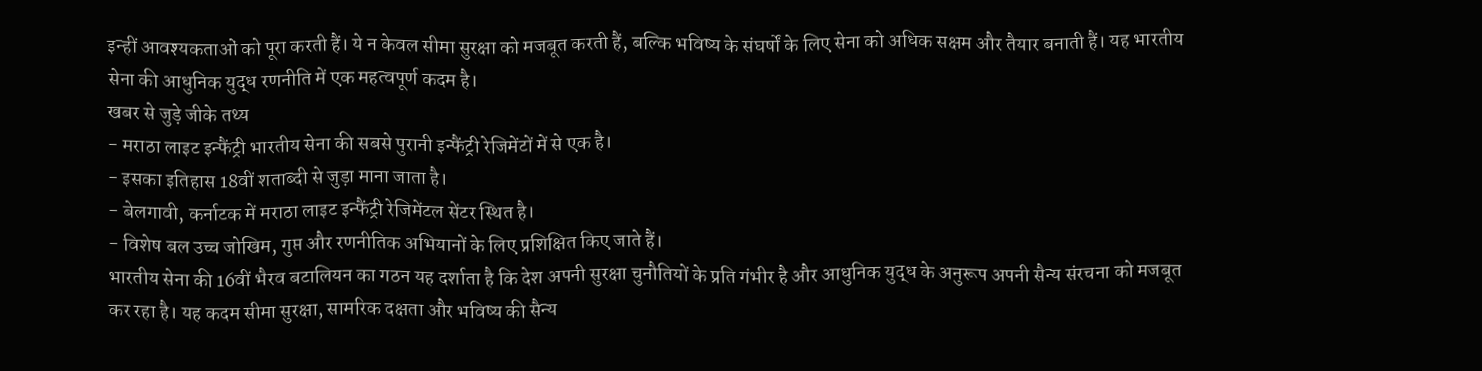इन्हीं आवश्यकताओं को पूरा करती हैं। ये न केवल सीमा सुरक्षा को मजबूत करती हैं, बल्कि भविष्य के संघर्षों के लिए सेना को अधिक सक्षम और तैयार बनाती हैं। यह भारतीय सेना की आधुनिक युद्ध रणनीति में एक महत्वपूर्ण कदम है।
खबर से जुड़े जीके तथ्य
- मराठा लाइट इन्फैंट्री भारतीय सेना की सबसे पुरानी इन्फैंट्री रेजिमेंटों में से एक है।
- इसका इतिहास 18वीं शताब्दी से जुड़ा माना जाता है।
- बेलगावी, कर्नाटक में मराठा लाइट इन्फैंट्री रेजिमेंटल सेंटर स्थित है।
- विशेष बल उच्च जोखिम, गुप्त और रणनीतिक अभियानों के लिए प्रशिक्षित किए जाते हैं।
भारतीय सेना की 16वीं भैरव बटालियन का गठन यह दर्शाता है कि देश अपनी सुरक्षा चुनौतियों के प्रति गंभीर है और आधुनिक युद्ध के अनुरूप अपनी सैन्य संरचना को मजबूत कर रहा है। यह कदम सीमा सुरक्षा, सामरिक दक्षता और भविष्य की सैन्य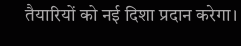तैयारियों को नई दिशा प्रदान करेगा।